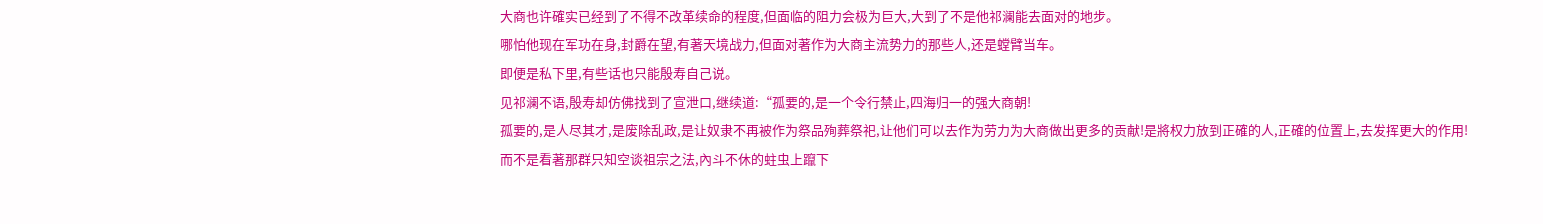大商也许確实已经到了不得不改革续命的程度,但面临的阻力会极为巨大,大到了不是他祁澜能去面对的地步。
哪怕他现在军功在身,封爵在望,有著天境战力,但面对著作为大商主流势力的那些人,还是螳臂当车。
即便是私下里,有些话也只能殷寿自己说。
见祁澜不语,殷寿却仿佛找到了宣泄口,继续道:“孤要的,是一个令行禁止,四海归一的强大商朝!
孤要的,是人尽其才,是废除乱政,是让奴隶不再被作为祭品殉葬祭祀,让他们可以去作为劳力为大商做出更多的贡献!是將权力放到正確的人,正確的位置上,去发挥更大的作用!
而不是看著那群只知空谈祖宗之法,內斗不休的蛀虫上躥下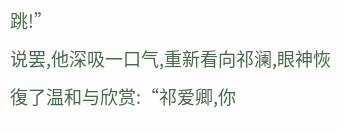跳!”
说罢,他深吸一口气,重新看向祁澜,眼神恢復了温和与欣赏:“祁爱卿,你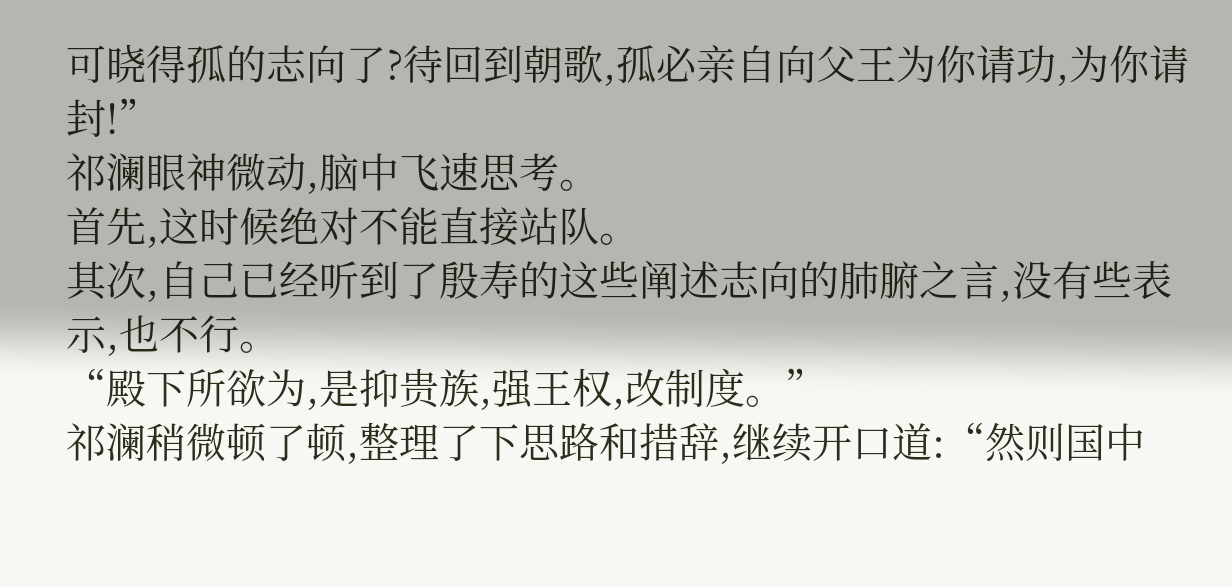可晓得孤的志向了?待回到朝歌,孤必亲自向父王为你请功,为你请封!”
祁澜眼神微动,脑中飞速思考。
首先,这时候绝对不能直接站队。
其次,自己已经听到了殷寿的这些阐述志向的肺腑之言,没有些表示,也不行。
“殿下所欲为,是抑贵族,强王权,改制度。”
祁澜稍微顿了顿,整理了下思路和措辞,继续开口道:“然则国中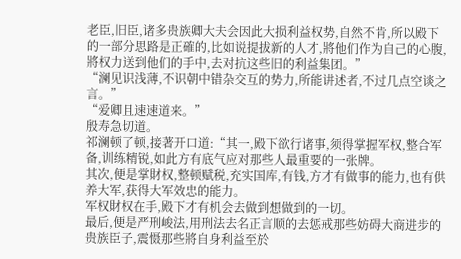老臣,旧臣,诸多贵族卿大夫会因此大损利益权势,自然不肯,所以殿下的一部分思路是正確的,比如说提拔新的人才,將他们作为自己的心腹,將权力送到他们的手中,去对抗这些旧的利益集团。”
“澜见识浅薄,不识朝中错杂交互的势力,所能讲述者,不过几点空谈之言。”
“爱卿且速速道来。”
殷寿急切道。
祁澜顿了顿,接著开口道:“其一,殿下欲行诸事,须得掌握军权,整合军备,训练精锐,如此方有底气应对那些人最重要的一张牌。
其次,便是掌財权,整顿赋税,充实国库,有钱,方才有做事的能力,也有供养大军,获得大军效忠的能力。
军权財权在手,殿下才有机会去做到想做到的一切。
最后,便是严刑峻法,用刑法去名正言顺的去惩戒那些妨碍大商进步的贵族臣子,震慑那些將自身利益至於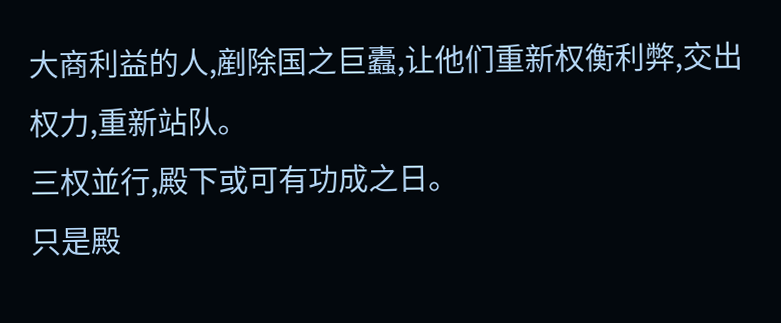大商利益的人,剷除国之巨蠹,让他们重新权衡利弊,交出权力,重新站队。
三权並行,殿下或可有功成之日。
只是殿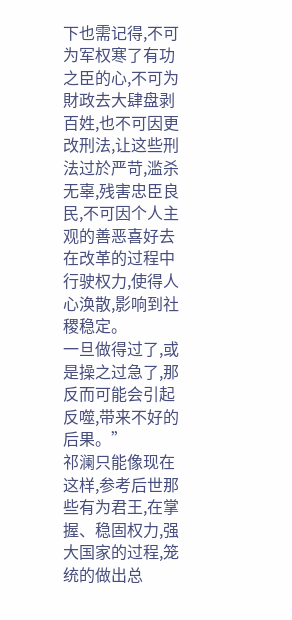下也需记得,不可为军权寒了有功之臣的心,不可为財政去大肆盘剥百姓,也不可因更改刑法,让这些刑法过於严苛,滥杀无辜,残害忠臣良民,不可因个人主观的善恶喜好去在改革的过程中行驶权力,使得人心涣散,影响到社稷稳定。
一旦做得过了,或是操之过急了,那反而可能会引起反噬,带来不好的后果。”
祁澜只能像现在这样,参考后世那些有为君王,在掌握、稳固权力,强大国家的过程,笼统的做出总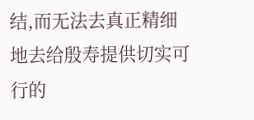结,而无法去真正精细地去给殷寿提供切实可行的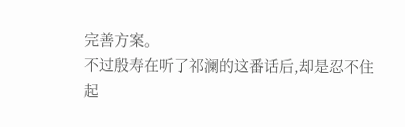完善方案。
不过殷寿在听了祁澜的这番话后,却是忍不住起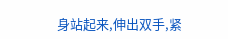身站起来,伸出双手,紧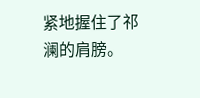紧地握住了祁澜的肩膀。